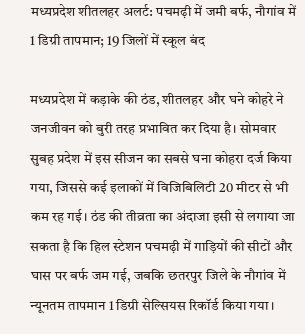मध्यप्रदेश शीतलहर अलर्ट: पचमढ़ी में जमी बर्फ, नौगांव में 1 डिग्री तापमान; 19 जिलों में स्कूल बंद

मध्यप्रदेश में कड़ाके की ठंड, शीतलहर और घने कोहरे ने जनजीवन को बुरी तरह प्रभावित कर दिया है। सोमवार सुबह प्रदेश में इस सीजन का सबसे घना कोहरा दर्ज किया गया, जिससे कई इलाकों में विजिबिलिटी 20 मीटर से भी कम रह गई। ठंड की तीव्रता का अंदाजा इसी से लगाया जा सकता है कि हिल स्टेशन पचमढ़ी में गाड़ियों की सीटों और घास पर बर्फ जम गई, जबकि छतरपुर जिले के नौगांव में न्यूनतम तापमान 1 डिग्री सेल्सियस रिकॉर्ड किया गया।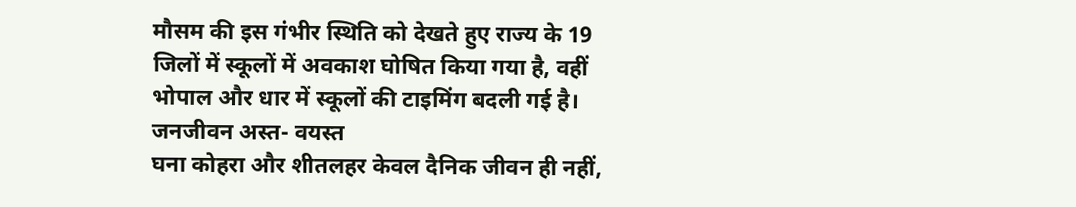मौसम की इस गंभीर स्थिति को देखते हुए राज्य के 19 जिलों में स्कूलों में अवकाश घोषित किया गया है, वहीं भोपाल और धार में स्कूलों की टाइमिंग बदली गई है।
जनजीवन अस्त- वयस्त
घना कोहरा और शीतलहर केवल दैनिक जीवन ही नहीं,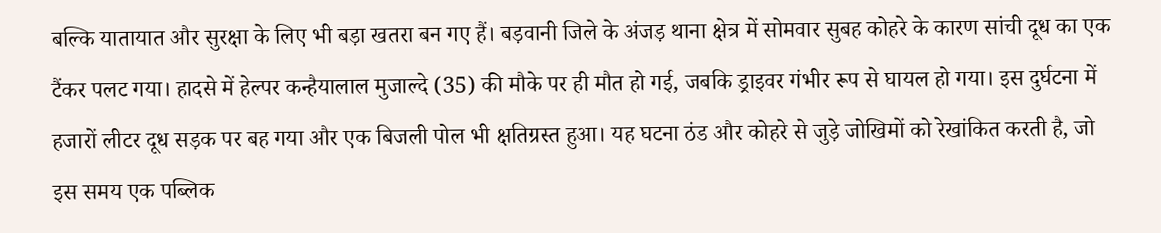बल्कि यातायात और सुरक्षा के लिए भी बड़ा खतरा बन गए हैं। बड़वानी जिले के अंजड़ थाना क्षेत्र में सोमवार सुबह कोहरे के कारण सांची दूध का एक टैंकर पलट गया। हादसे में हेल्पर कन्हैयालाल मुजाल्दे (35) की मौके पर ही मौत हो गई, जबकि ड्राइवर गंभीर रूप से घायल हो गया। इस दुर्घटना में हजारों लीटर दूध सड़क पर बह गया और एक बिजली पोल भी क्षतिग्रस्त हुआ। यह घटना ठंड और कोहरे से जुड़े जोखिमों को रेखांकित करती है, जो इस समय एक पब्लिक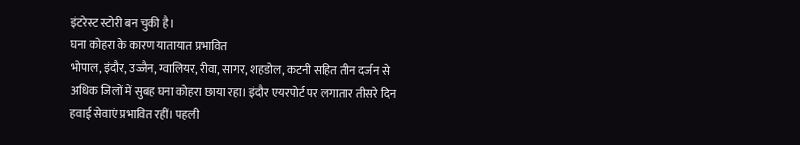इंटरेस्ट स्टोरी बन चुकी है।
घना कोहरा के कारण यातायात प्रभावित
भोपाल, इंदौर, उज्जैन, ग्वालियर, रीवा, सागर, शहडोल, कटनी सहित तीन दर्जन से अधिक जिलों में सुबह घना कोहरा छाया रहा। इंदौर एयरपोर्ट पर लगातार तीसरे दिन हवाई सेवाएं प्रभावित रहीं। पहली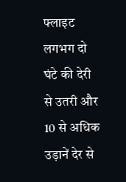फ्लाइट लगभग दो घंटे की देरी से उतरी और 10 से अधिक उड़ानें देर से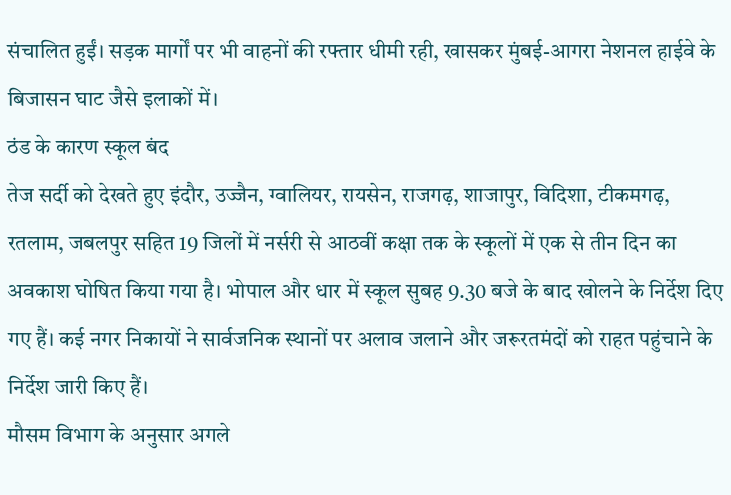संचालित हुईं। सड़क मार्गों पर भी वाहनों की रफ्तार धीमी रही, खासकर मुंबई-आगरा नेशनल हाईवे के बिजासन घाट जैसे इलाकों में।
ठंड के कारण स्कूल बंद
तेज सर्दी को देखते हुए इंदौर, उज्जैन, ग्वालियर, रायसेन, राजगढ़, शाजापुर, विदिशा, टीकमगढ़, रतलाम, जबलपुर सहित 19 जिलों में नर्सरी से आठवीं कक्षा तक के स्कूलों में एक से तीन दिन का अवकाश घोषित किया गया है। भोपाल और धार में स्कूल सुबह 9.30 बजे के बाद खोलने के निर्देश दिए गए हैं। कई नगर निकायों ने सार्वजनिक स्थानों पर अलाव जलाने और जरूरतमंदों को राहत पहुंचाने के निर्देश जारी किए हैं।
मौसम विभाग के अनुसार अगले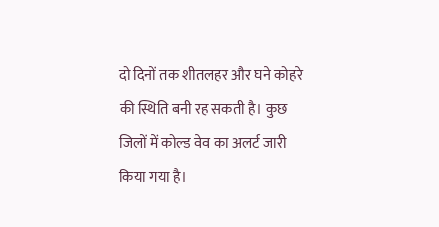दो दिनों तक शीतलहर और घने कोहरे की स्थिति बनी रह सकती है। कुछ जिलों में कोल्ड वेव का अलर्ट जारी किया गया है।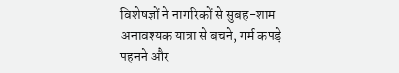विशेषज्ञों ने नागरिकों से सुबह-शाम अनावश्यक यात्रा से बचने, गर्म कपड़े पहनने और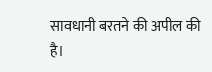सावधानी बरतने की अपील की है।